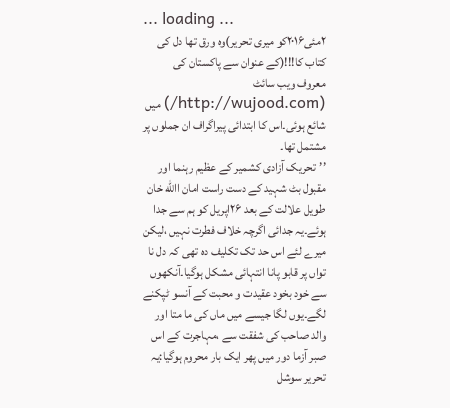... loading ...
۲مئی۲۰۱۶کو میری تحریر)وہ ورق تھا دل کی کتاب کا!!!(کے عنوان سے پاکستان کی معروف ویب سائٹ
(http://wujood.com/) میں شائع ہوئی۔اس کا ابتدائی پیراگراف ان جملوں پر مشتمل تھا۔
’’تحریک آزادی کشمیر کے عظیم رہنما اور مقبول بٹ شہید کے دست راست امان االله خان طویل علالت کے بعد ۲۶اپریل کو ہم سے جدا ہوئے۔یہ جدائی اگرچہ خلاف فطرت نہیں ،لیکن میرے لئے اس حد تک تکلیف دہ تھی کہ دل نا تواں پر قابو پانا انتہائی مشکل ہوگیا۔آنکھوں سے خود بخود عقیدت و محبت کے آنسو ٹپکنے لگے۔یوں لگا جیسے میں ماں کی ما متا اور والد صاحب کی شفقت سے ،مہاجرت کے اس صبر آزما دور میں پھر ایک بار محروم ہوگیا:یہ تحریر سوشل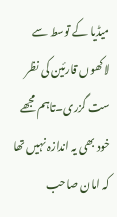میڈیا کے توسط سے لاکھوں قارئین کی نظر ست گزری۔تاہم مجھے خود بھی یہ اندازہ نہیں تھا کہ امان صاحب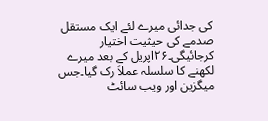کی جدائی میرے لئے ایک مستقل صدمے کی حیثیت اختیار کرجائیگی۔۲۶اپریل کے بعد میرے لکھنے کا سلسلہ عملاَ رک گیا۔جس میگزین اور ویب سائٹ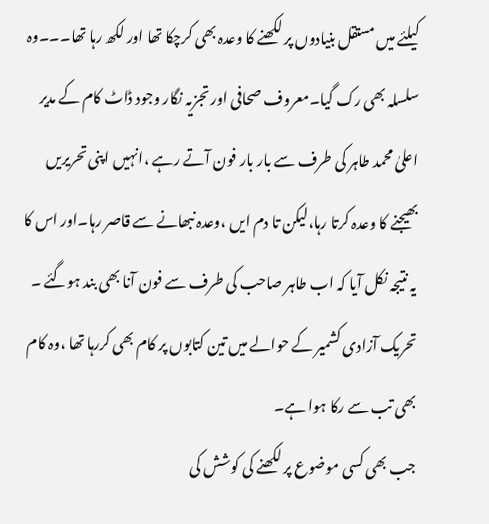کیلئے میں مستقل بنیادوں پر لکھنے کا وعدہ بھی کرچکا تھا اور لکھ رہا تھا۔۔۔وہ سلسلہ بھی رک گیا۔معروف صحافی اور تجزیہ نگار وجود ڈاٹ کام کے مدیر اعلیٰ محمد طاہر کی طرف سے بار بار فون آتے رہے ،انہیں اپنی تحریریں بھیجنے کا وعدہ کرتا رہا،لیکن تا دم ایں ،وعدہ نبھانے سے قاصر رہا۔اور اس کا یہ نتیجہ نکل آیا کہ اب طاہر صاحب کی طرف سے فون آنا بھی بند ہوگئے ۔ تحریک آزادی کشمیر کے حوالے میں تین کتابوں پر کام بھی کررہا تھا ،وہ کام بھی تب سے رکا ہوا ہے۔
جب بھی کسی موضوع پر لکھنے کی کوشش کی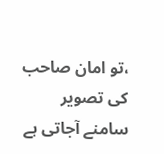،تو امان صاحب کی تصویر سامنے آجاتی ہے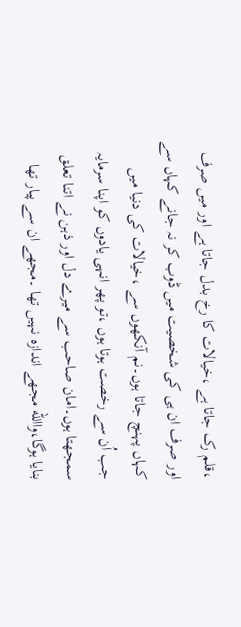،قلم رک جاتا ہے ،خیالات کا رخ بدل جاتا ہے اور میں صرف اور صرف ان ہی کی شخصیت میں ڈوب کر نہ جانے کہاں سے کہاں پہنچ جاتا ہوں۔نم آنکھوں سے ،خیالات کی دنیا میں جب اُن سے رخصت ہوتا ہوں ،تو پھر انہی یادوں کو اپنا سرمایہ سمجھتا ہوں۔امان صاحب سے میرے دل اور ذہن نے اتنا تعلق بنایا ہوگا،واالله مجھے اندازہ نہیں تھا ۔مجھے ان سے پیار تھا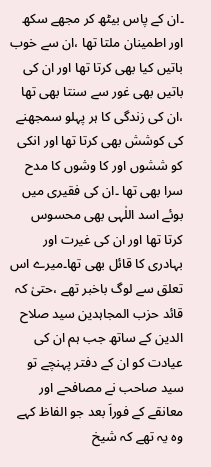۔ان کے پاس بیٹھ کر مجھے سکھ اور اطمینان ملتا تھا ،ان سے خوب باتیں کیا بھی کرتا تھا اور ان کی باتیں بھی غور سے سنتا بھی تھا ،ان کی زندگی کا ہر پہلو سمجھنے کی کوشش بھی کرتا تھا اور انکی کو ششوں اور کا وشوں کا مدح سرا بھی تھا ۔ان کی فقیری میں بوئے اسد اللٰہی بھی محسوس کرتا تھا اور ان کی غیرت اور بہادری کا قائل بھی تھا۔میرے اس تعلق سے لوگ باخبر تھے ،حتیٰ کہ قائد حزب المجاہدین سید صلاح الدین کے ساتھ جب ہم ان کی عیادت کو ان کے دفتر پہنچے تو سید صاحب نے مصافحے اور معانقے کے فوراَ بعد جو الفاظ کہے وہ یہ تھے کہ شیخ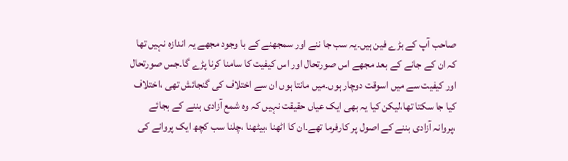صاحب آپ کے بڑے فین ہیں۔یہ سب جا ننے اور سمجھنے کے با وجود مجھے یہ اندازہ نہیں تھا کہ ان کے جانے کے بعد مجھے اس صورتحال اور اس کیفیت کا سامنا کرنا پڑے گا۔جس صورتحال اور کیفیت سے میں اسوقت دوچار ہوں۔میں مانتا ہوں ان سے اختلاف کی گنجائش تھی ،اختلاف کیا جا سکتا تھا،لیکن کیا یہ بھی ایک عیاں حقیقت نہیں کہ وہ شمع آزادی بننے کے بجائے ،پروانہ آزادی بننے کے اصول پر کارفرما تھے۔ان کا اٹھنا ،بیٹھنا ،چلنا سب کچھ ایک پروانے کی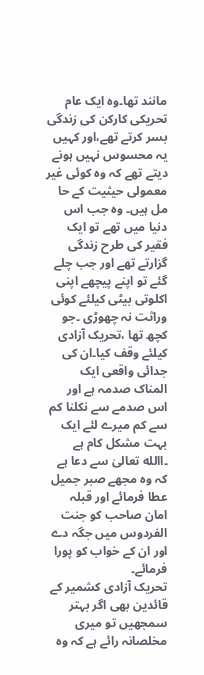مانند تھا۔وہ ایک عام تحریکی کارکن کی زندگی بسر کرتے تھے،اور کہیں یہ محسوس نہیں ہونے دیتے تھے کہ وہ کوئی غیر معمولی حیثیت کے حا مل ہیں۔ وہ جب اس دنیا میں تھے تو ایک فقیر کی طرح زندگی گزارتے تھے اور جب چلے گئے تو اپنے پیچھے اپنی اکلوتی بیٹی کیلئے کوئی وراثت نہ چھوڑی ۔جو کچھ تھا ،تحریک آزادی کیلئے وقف کیا۔ان کی جدائی واقعی ایک المناک صدمہ ہے اور اس صدمے سے نکلنا کم سے کم میرے لئے ایک بہت مشکل کام ہے ۔االله تعالیٰ سے دعا ہے کہ وہ مجھے صبر جمیل عطا فرمائے اور قبلہ امان صاحب کو جنت الفردوس میں جگہ دے اور ان کے خواب کو پورا فرمائے۔
تحریک آزادی کشمیر کے قائدین بھی اگر بہتر سمجھیں تو میری مخلصانہ رائے ہے کہ وہ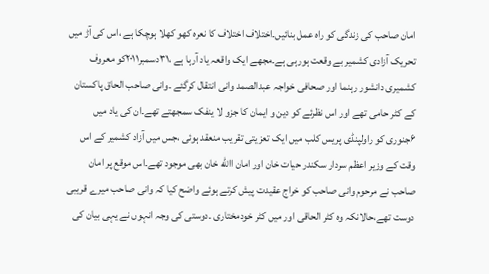امان صاحب کی زندگی کو راہ عمل بنائیں۔اختلاف اختلاف کا نعرہ کھو کھلا ہوچکا ہے ،اس کی آڑ میں تحریک آزادی کشمیر بے وقعت ہورہی ہے۔مجھے ایک واقعہ یاد آرہا ہے ،۳۱دسمبر۲۰۱۱کو معروف کشمیری دانشور رہنما اور صحافی خواجہ عبدالصمد وانی انتقال کرگئے ۔وانی صاحب الحاق پاکستان کے کٹر حامی تھے اور اس نظرئے کو دین و ایمان کا جزو لا ینفک سمجھتے تھے۔ان کی یاد میں ۶جنوری کو راولپنڈی پریس کلب میں ایک تعزیتی تقریب منعقد ہوئی ،جس میں آزاد کشمیر کے اس وقت کے وزیر اعظم سردار سکندر حیات خان اور امان االله خان بھی موجود تھے۔اس موقع پر امان صاحب نے مرحوم وانی صاحب کو خراج عقیدت پیش کرتے ہوئے واضح کیا کہ وانی صاحب میرے قریبی دوست تھے،حالانکہ وہ کٹر الحاقی اور میں کٹر خودمختاری ۔دوستی کی وجہ انہوں نے یہی بیان کی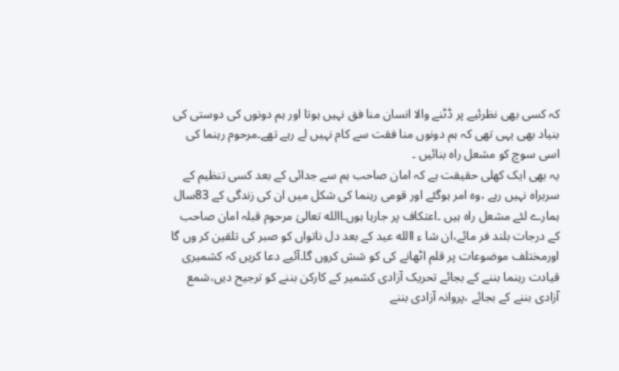کہ کسی بھی نظرئیے پر ڈٹنے والا انسان منا فق نہیں ہوتا اور ہم دونوں کی دوستی کی بنیاد بھی یہی تھی کہ ہم دونوں منا فقت سے کام نہیں لے رہے تھے۔مرحوم رہنما کی اسی سوچ کو مشعل راہ بنائیں ۔
یہ بھی ایک کھلی حقیقت ہے کہ امان صاحب ہم سے جدائی کے بعد کسی تنظیم کے سربراہ نہیں رہے ،وہ امر ہوگئے اور قومی رہنما کی شکل میں ان کی زندگی کے 83سال ہمارے لئے مشعل راہ ہیں ۔اعتکاف پر جارہا ہوں۔االله تعالیٰ مرحوم قبلہ امان صاحب کے درجات بلند فر مائے،ان شا ء االله عید کے بعد دل ناتواں کو صبر کی تلقین کر وں گا اورمختلف موضوعات پر قلم اٹھانے کی کو شش کروں گا۔آئیے دعا کریں کہ کشمیری قیادت رہنما بننے کے بجائے تحریک آزادی کشمیر کے کارکن بننے کو ترجیح دیں،شمع آزادی بننے کے بجائے ،پروانہ آزادی بننے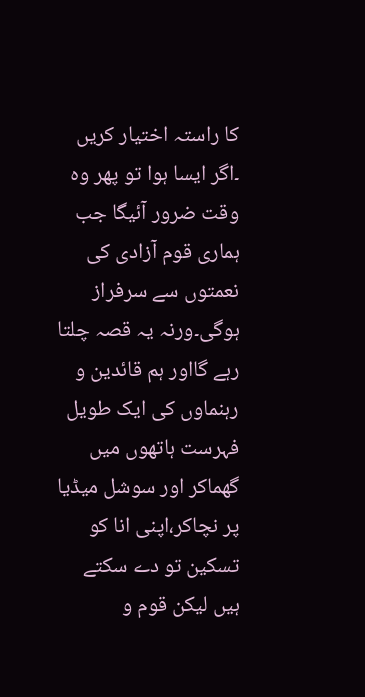کا راستہ اختیار کریں ۔اگر ایسا ہوا تو پھر وہ وقت ضرور آئیگا جب ہماری قوم آزادی کی نعمتوں سے سرفراز ہوگی۔ورنہ یہ قصہ چلتا رہے گااور ہم قائدین و رہنماوں کی ایک طویل فہرست ہاتھوں میں گھماکر اور سوشل میڈیا پر نچاکر،اپنی انا کو تسکین تو دے سکتے ہیں لیکن قوم و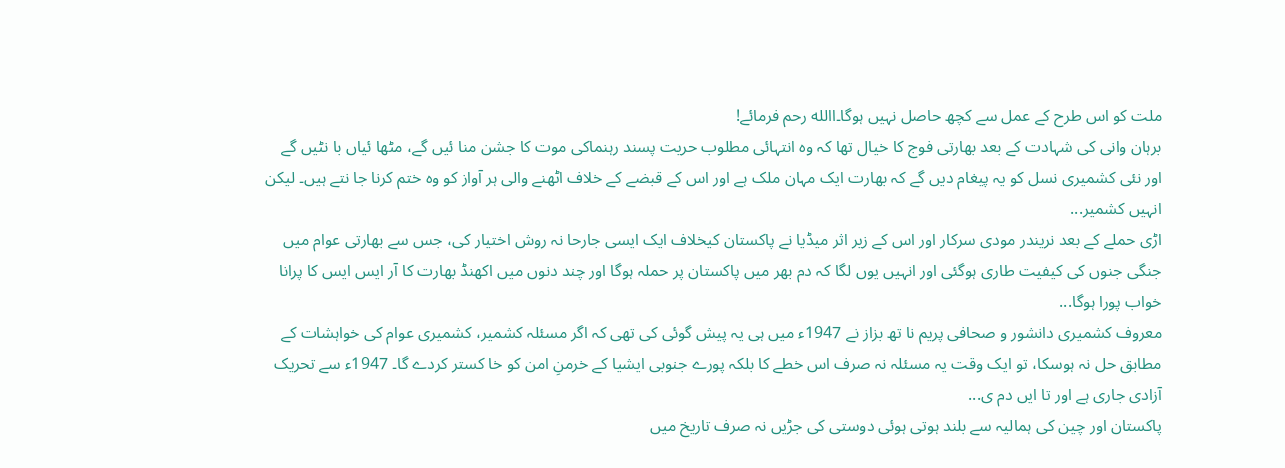ملت کو اس طرح کے عمل سے کچھ حاصل نہیں ہوگا۔االله رحم فرمائے!
برہان وانی کی شہادت کے بعد بھارتی فوج کا خیال تھا کہ وہ انتہائی مطلوب حریت پسند رہنماکی موت کا جشن منا ئیں گے، مٹھا ئیاں با نٹیں گے اور نئی کشمیری نسل کو یہ پیغام دیں گے کہ بھارت ایک مہان ملک ہے اور اس کے قبضے کے خلاف اٹھنے والی ہر آواز کو وہ ختم کرنا جا نتے ہیں۔ لیکن انہیں کشمیر...
اڑی حملے کے بعد نریندر مودی سرکار اور اس کے زیر اثر میڈیا نے پاکستان کیخلاف ایک ایسی جارحا نہ روش اختیار کی، جس سے بھارتی عوام میں جنگی جنوں کی کیفیت طاری ہوگئی اور انہیں یوں لگا کہ دم بھر میں پاکستان پر حملہ ہوگا اور چند دنوں میں اکھنڈ بھارت کا آر ایس ایس کا پرانا خواب پورا ہوگا...
معروف کشمیری دانشور و صحافی پریم نا تھ بزاز نے 1947ء میں ہی یہ پیش گوئی کی تھی کہ اگر مسئلہ کشمیر، کشمیری عوام کی خواہشات کے مطابق حل نہ ہوسکا، تو ایک وقت یہ مسئلہ نہ صرف اس خطے کا بلکہ پورے جنوبی ایشیا کے خرمنِ امن کو خا کستر کردے گا۔ 1947ء سے تحریک آزادی جاری ہے اور تا ایں دم ی...
پاکستان اور چین کی ہمالیہ سے بلند ہوتی ہوئی دوستی کی جڑیں نہ صرف تاریخ میں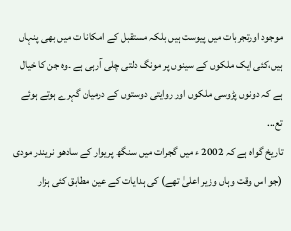موجود اورتجربات میں پیوست ہیں بلکہ مستقبل کے امکانا ت میں بھی پنہاں ہیں،کئی ایک ملکوں کے سینوں پر مونگ دلتی چلی آرہی ہے ۔وہ جن کا خیال ہے کہ دونوں پڑوسی ملکوں اور روایتی دوستوں کے درمیان گہرے ہوتے ہوئے تع...
تاریخ گواہ ہے کہ 2002 ء میں گجرات میں سنگھ پریوار کے سادھو نریندر مودی (جو اس وقت وہاں وزیر اعلیٰ تھے) کی ہدایات کے عین مطابق کئی ہزار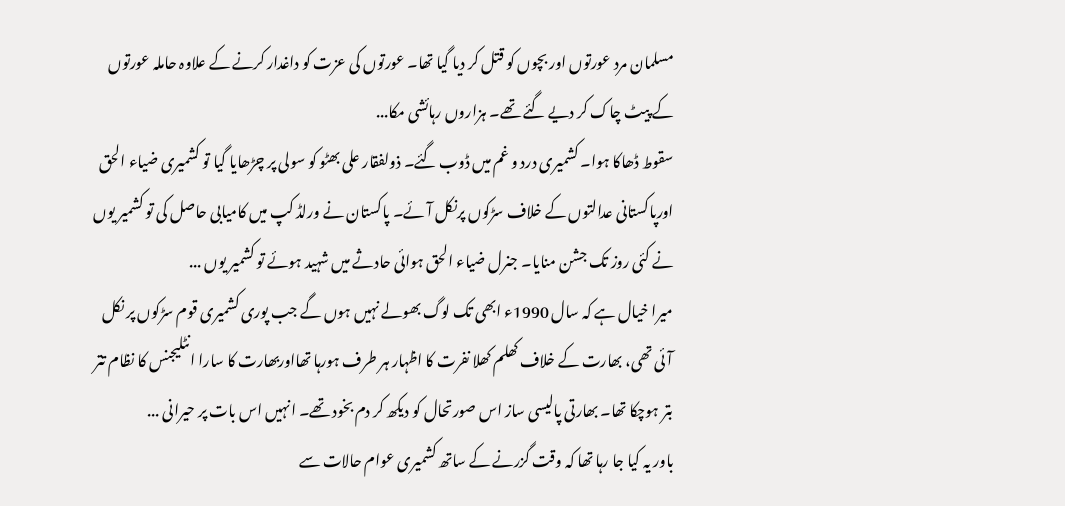مسلمان مرد عورتوں اور بچوں کو قتل کر دیا گیا تھا۔ عورتوں کی عزت کو داغدار کرنے کے علاوہ حاملہ عورتوں کے پیٹ چاک کر دیے گئے تھے۔ ہزاروں رہائشی مکا...
سقوط ڈھاکا ہوا۔ کشمیری درد و غم میں ڈوب گئے۔ ذولفقار علی بھٹو کو سولی پر چڑھایا گیا تو کشمیری ضیاء الحق اورپاکستانی عدالتوں کے خلاف سڑکوں پرنکل آئے۔ پاکستان نے ورلڈ کپ میں کامیابی حاصل کی تو کشمیر یوں نے کئی روز تک جشن منایا۔ جنرل ضیاء الحق ہوائی حادثے میں شہید ہوئے تو کشمیر یوں ...
میرا خیال ہے کہ سال 1990ء ابھی تک لوگ بھولے نہیں ہوں گے جب پوری کشمیری قوم سڑکوں پر نکل آئی تھی، بھارت کے خلاف کھلم کھلا نفرت کا اظہار ہر طرف ہورہا تھااوربھارت کا سارا انٹلیجنس کا نظام تتر بتر ہوچکا تھا۔ بھارتی پالیسی ساز اس صورتحال کو دیکھ کر دم بخود تھے۔ انہیں اس بات پر حیرانی ...
باور یہ کیا جا رہا تھا کہ وقت گزرنے کے ساتھ کشمیری عوام حالات سے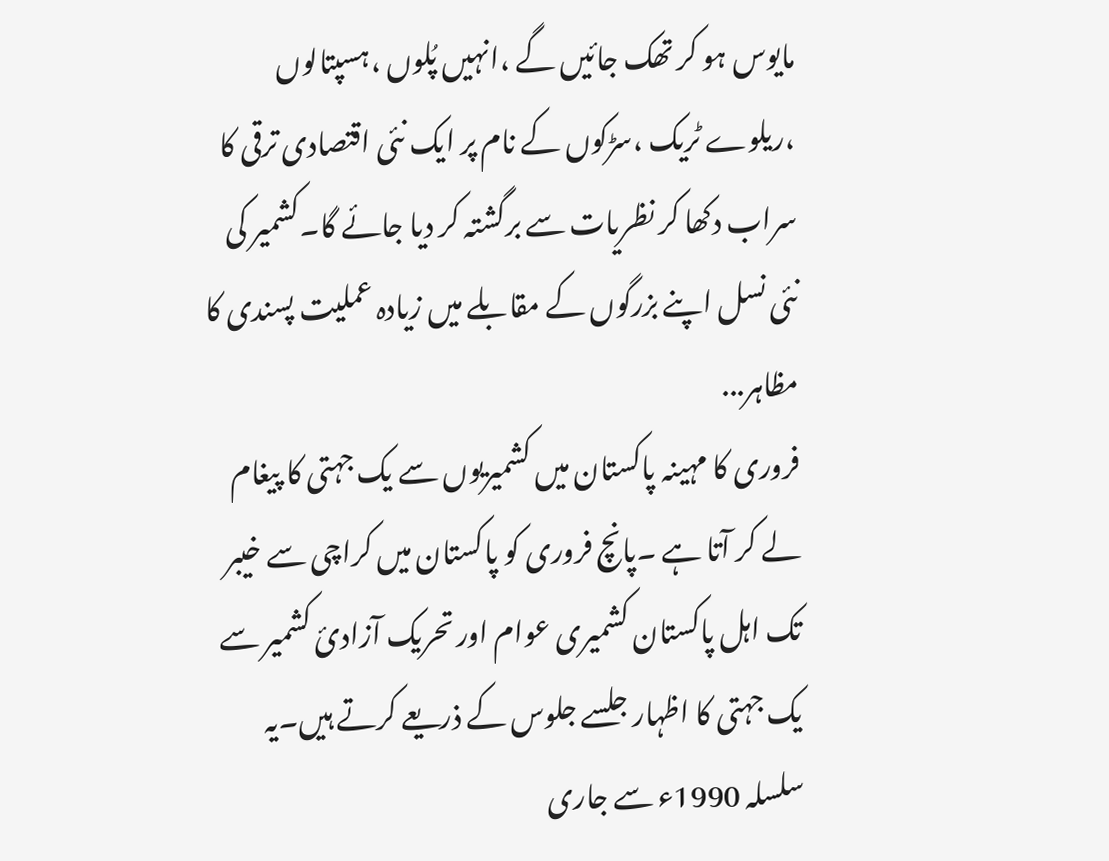مایوس ہو کر تھک جائیں گے ،انہیں پُلوں ،ہسپتالوں ،ریلوے ٹریک ،سڑکوں کے نام پر ایک نئی اقتصادی ترقی کا سراب دکھا کر نظریات سے برگشتہ کر دیا جائے گا۔کشمیر کی نئی نسل اپنے بزرگوں کے مقابلے میں زیادہ عملیت پسندی کا مظاہر...
فروری کا مہینہ پاکستان میں کشمیریوں سے یک جہتی کا پیغام لے کر آتا ہے ۔پانچ فروری کو پاکستان میں کراچی سے خیبر تک اہل پاکستان کشمیری عوام اور تحریک آزادیٔ کشمیر سے یک جہتی کا اظہار جلسے جلوس کے ذریعے کرتے ہیں۔یہ سلسلہ 1990ء سے جاری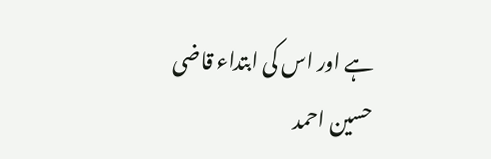ہے اور اس کی ابتداء قاضی حسین احمد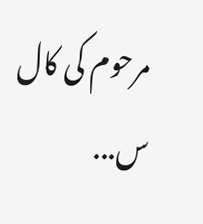مرحوم کی کال س...